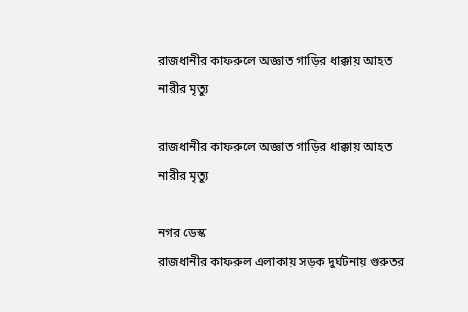রাজধানীর কাফরুলে অজ্ঞাত গাড়ির ধাক্কায় আহত নারীর মৃত্যু

রাজধানীর কাফরুলে অজ্ঞাত গাড়ির ধাক্কায় আহত নারীর মৃত্যু

নগর ডেস্ক
রাজধানীর কাফরুল এলাকায় সড়ক দুর্ঘটনায় গুরুতর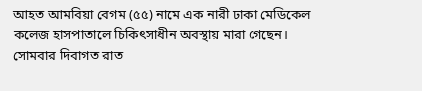আহত আমবিয়া বেগম (৫৫) নামে এক নারী ঢাকা মেডিকেল কলেজ হাসপাতালে চিকিৎসাধীন অবস্থায় মারা গেছেন। সোমবার দিবাগত রাত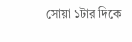সোয়া ১টার দিকে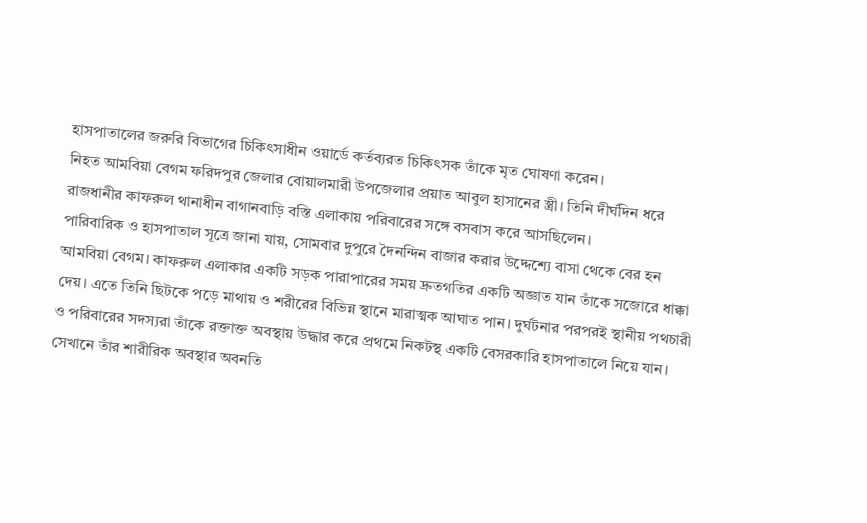হাসপাতালের জরুরি বিভাগের চিকিৎসাধীন ওয়ার্ডে কর্তব্যরত চিকিৎসক তাঁকে মৃত ঘোষণা করেন।
নিহত আমবিয়া বেগম ফরিদপুর জেলার বোয়ালমারী উপজেলার প্রয়াত আবুল হাসানের স্ত্রী। তিনি দীর্ঘদিন ধরে রাজধানীর কাফরুল থানাধীন বাগানবাড়ি বস্তি এলাকায় পরিবারের সঙ্গে বসবাস করে আসছিলেন।
পারিবারিক ও হাসপাতাল সূত্রে জানা যায়, সোমবার দুপুরে দৈনন্দিন বাজার করার উদ্দেশ্যে বাসা থেকে বের হন আমবিয়া বেগম। কাফরুল এলাকার একটি সড়ক পারাপারের সময় দ্রুতগতির একটি অজ্ঞাত যান তাঁকে সজোরে ধাক্কা দেয়। এতে তিনি ছিটকে পড়ে মাথায় ও শরীরের বিভিন্ন স্থানে মারাত্মক আঘাত পান। দুর্ঘটনার পরপরই স্থানীয় পথচারী ও পরিবারের সদস্যরা তাঁকে রক্তাক্ত অবস্থায় উদ্ধার করে প্রথমে নিকটস্থ একটি বেসরকারি হাসপাতালে নিয়ে যান। সেখানে তাঁর শারীরিক অবস্থার অবনতি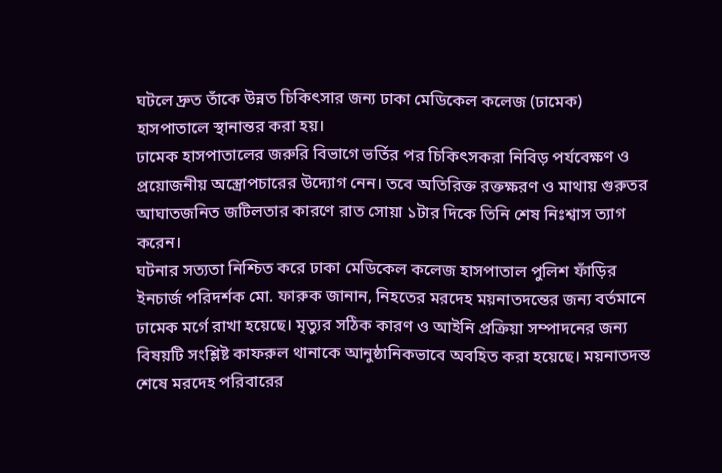ঘটলে দ্রুত তাঁকে উন্নত চিকিৎসার জন্য ঢাকা মেডিকেল কলেজ (ঢামেক) হাসপাতালে স্থানান্তর করা হয়।
ঢামেক হাসপাতালের জরুরি বিভাগে ভর্তির পর চিকিৎসকরা নিবিড় পর্যবেক্ষণ ও প্রয়োজনীয় অস্ত্রোপচারের উদ্যোগ নেন। তবে অতিরিক্ত রক্তক্ষরণ ও মাথায় গুরুতর আঘাতজনিত জটিলতার কারণে রাত সোয়া ১টার দিকে তিনি শেষ নিঃশ্বাস ত্যাগ করেন।
ঘটনার সত্যতা নিশ্চিত করে ঢাকা মেডিকেল কলেজ হাসপাতাল পুলিশ ফাঁড়ির ইনচার্জ পরিদর্শক মো. ফারুক জানান, নিহতের মরদেহ ময়নাতদন্তের জন্য বর্তমানে ঢামেক মর্গে রাখা হয়েছে। মৃত্যুর সঠিক কারণ ও আইনি প্রক্রিয়া সম্পাদনের জন্য বিষয়টি সংশ্লিষ্ট কাফরুল থানাকে আনুষ্ঠানিকভাবে অবহিত করা হয়েছে। ময়নাতদন্ত শেষে মরদেহ পরিবারের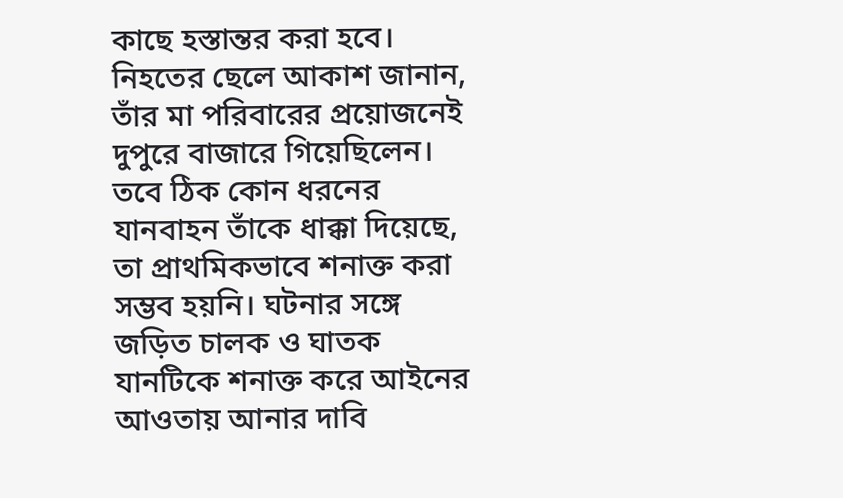কাছে হস্তান্তর করা হবে।
নিহতের ছেলে আকাশ জানান, তাঁর মা পরিবারের প্রয়োজনেই দুপুরে বাজারে গিয়েছিলেন। তবে ঠিক কোন ধরনের যানবাহন তাঁকে ধাক্কা দিয়েছে, তা প্রাথমিকভাবে শনাক্ত করা সম্ভব হয়নি। ঘটনার সঙ্গে জড়িত চালক ও ঘাতক যানটিকে শনাক্ত করে আইনের আওতায় আনার দাবি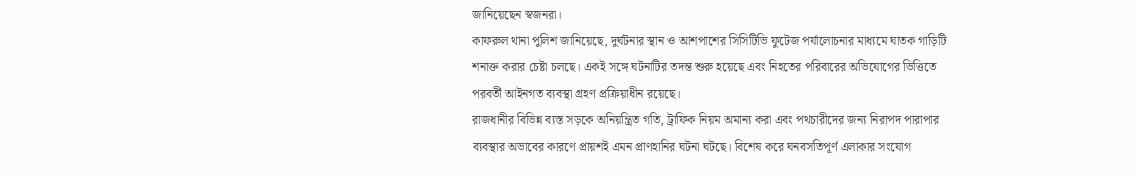জানিয়েছেন স্বজনরা।
কাফরুল থানা পুলিশ জানিয়েছে, দুর্ঘটনার স্থান ও আশপাশের সিসিটিভি ফুটেজ পর্যালোচনার মাধ্যমে ঘাতক গাড়িটি শনাক্ত করার চেষ্টা চলছে। একই সঙ্গে ঘটনাটির তদন্ত শুরু হয়েছে এবং নিহতের পরিবারের অভিযোগের ভিত্তিতে পরবর্তী আইনগত ব্যবস্থা গ্রহণ প্রক্রিয়াধীন রয়েছে।
রাজধানীর বিভিন্ন ব্যস্ত সড়কে অনিয়ন্ত্রিত গতি, ট্রাফিক নিয়ম অমান্য করা এবং পথচারীদের জন্য নিরাপদ পারাপার ব্যবস্থার অভাবের কারণে প্রায়শই এমন প্রাণহানির ঘটনা ঘটছে। বিশেষ করে ঘনবসতিপূর্ণ এলাকার সংযোগ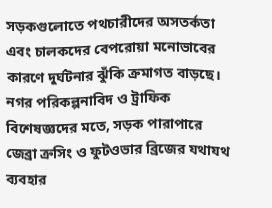সড়কগুলোতে পথচারীদের অসতর্কতা এবং চালকদের বেপরোয়া মনোভাবের কারণে দুর্ঘটনার ঝুঁকি ক্রমাগত বাড়ছে। নগর পরিকল্পনাবিদ ও ট্রাফিক বিশেষজ্ঞদের মতে, সড়ক পারাপারে জেব্রা ক্রসিং ও ফুটওভার ব্রিজের যথাযথ ব্যবহার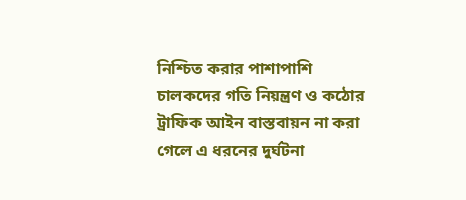নিশ্চিত করার পাশাপাশি চালকদের গতি নিয়ন্ত্রণ ও কঠোর ট্রাফিক আইন বাস্তবায়ন না করা গেলে এ ধরনের দুর্ঘটনা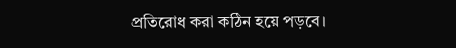প্রতিরোধ করা কঠিন হয়ে পড়বে।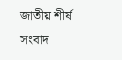জাতীয় শীর্ষ সংবাদ